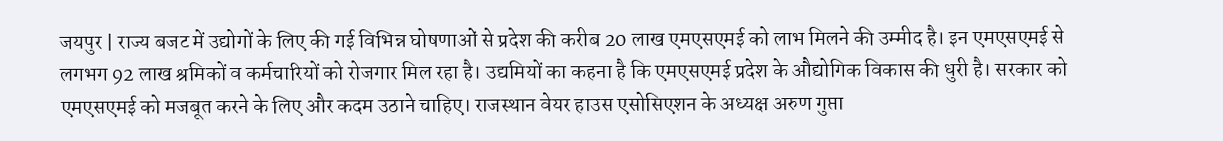जयपुर | राज्य बजट में उद्योगों के लिए की गई विभिन्न घोषणाओं से प्रदेश की करीब 20 लाख एमएसएमई को लाभ मिलने की उम्मीद है। इन एमएसएमई से लगभग 92 लाख श्रमिकों व कर्मचारियों को रोजगार मिल रहा है। उद्यमियों का कहना है कि एमएसएमई प्रदेश के औद्योगिक विकास की धुरी है। सरकार को एमएसएमई को मजबूत करने के लिए और कदम उठाने चाहिए। राजस्थान वेयर हाउस एसोसिएशन के अध्यक्ष अरुण गुप्ता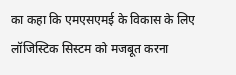का कहा कि एमएसएमई के विकास के लिए लॉजिस्टिक सिस्टम को मजबूत करना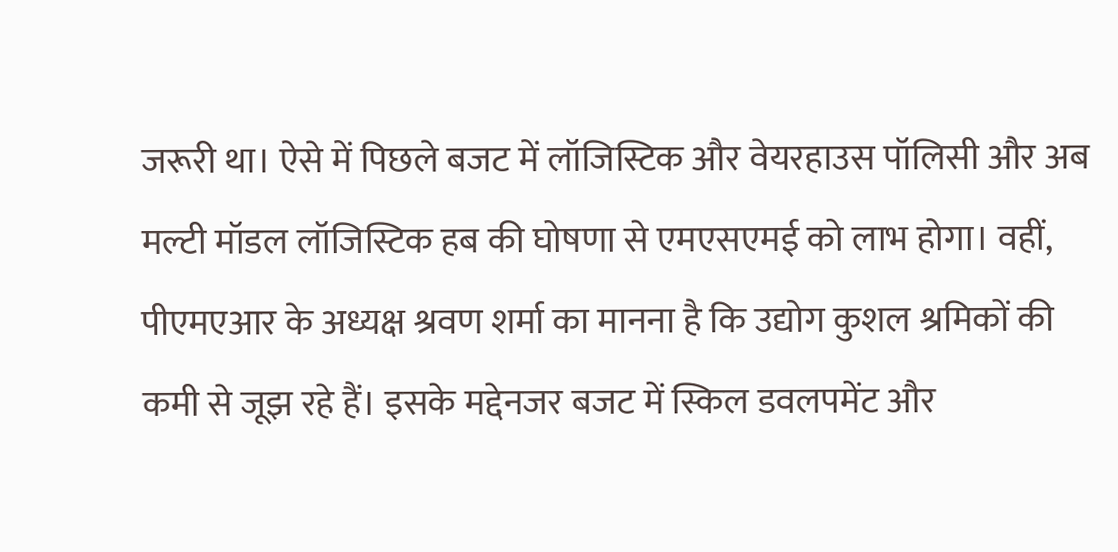जरूरी था। ऐसे में पिछले बजट में लॉजिस्टिक और वेयरहाउस पॉलिसी और अब मल्टी मॉडल लॉजिस्टिक हब की घोषणा से एमएसएमई को लाभ होगा। वहीं, पीएमएआर के अध्यक्ष श्रवण शर्मा का मानना है कि उद्योग कुशल श्रमिकों की कमी से जूझ रहे हैं। इसके मद्देनजर बजट में स्किल डवलपमेंट और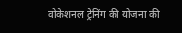वोकेशनल ट्रेनिंग की योजना की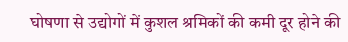घोषणा से उद्योगों में कुशल श्रमिकों की कमी दूर होने की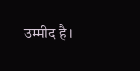उम्मीद है।